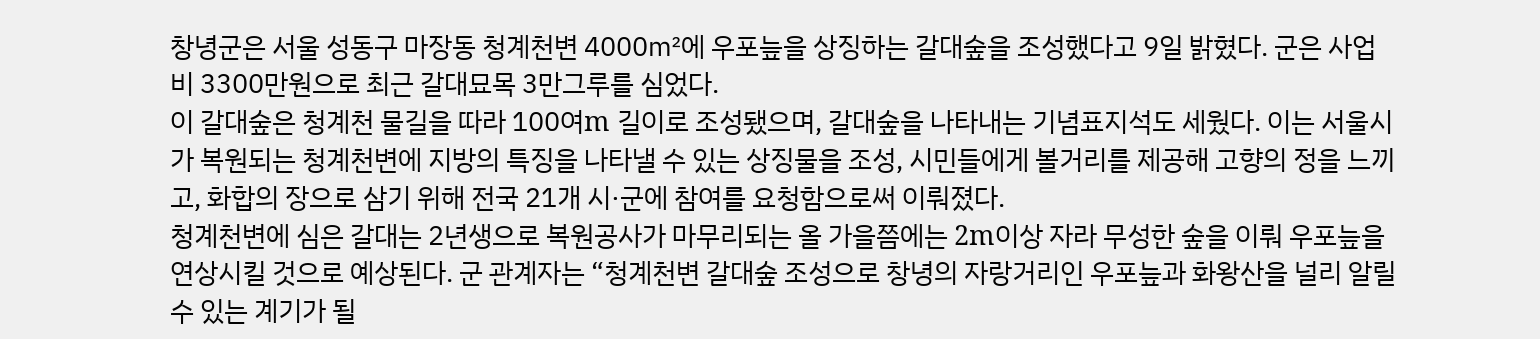창녕군은 서울 성동구 마장동 청계천변 4000㎡에 우포늪을 상징하는 갈대숲을 조성했다고 9일 밝혔다. 군은 사업비 3300만원으로 최근 갈대묘목 3만그루를 심었다.
이 갈대숲은 청계천 물길을 따라 100여m 길이로 조성됐으며, 갈대숲을 나타내는 기념표지석도 세웠다. 이는 서울시가 복원되는 청계천변에 지방의 특징을 나타낼 수 있는 상징물을 조성, 시민들에게 볼거리를 제공해 고향의 정을 느끼고, 화합의 장으로 삼기 위해 전국 21개 시·군에 참여를 요청함으로써 이뤄졌다.
청계천변에 심은 갈대는 2년생으로 복원공사가 마무리되는 올 가을쯤에는 2m이상 자라 무성한 숲을 이뤄 우포늪을 연상시킬 것으로 예상된다. 군 관계자는 “청계천변 갈대숲 조성으로 창녕의 자랑거리인 우포늪과 화왕산을 널리 알릴 수 있는 계기가 될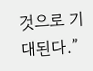것으로 기대된다.”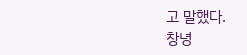고 말했다.
창녕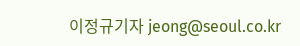이정규기자 jeong@seoul.co.kr